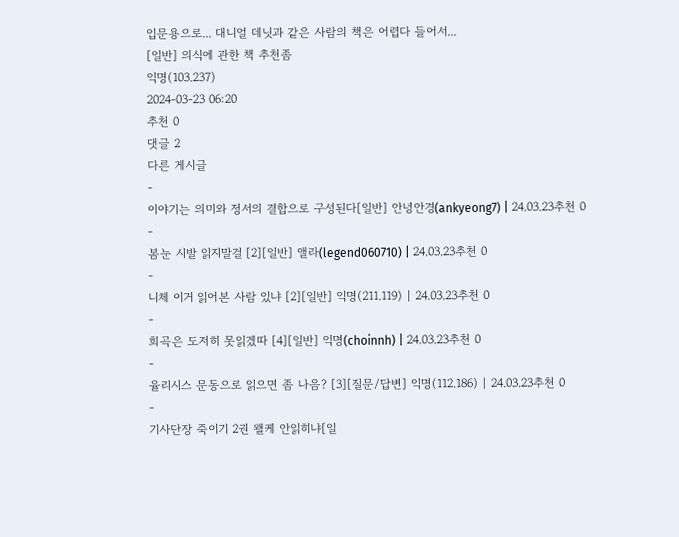입문용으로... 대니얼 데닛과 같은 사람의 책은 어렵다 들어서...
[일반] 의식에 관한 책 추천좀
익명(103.237)
2024-03-23 06:20
추천 0
댓글 2
다른 게시글
-
이야기는 의미와 정서의 결합으로 구성된다[일반] 안녕안경(ankyeong7) | 24.03.23추천 0
-
봄눈 시발 읽지말걸 [2][일반] 앨라(legend060710) | 24.03.23추천 0
-
니체 이거 읽어본 사람 있냐 [2][일반] 익명(211.119) | 24.03.23추천 0
-
희곡은 도저히 못읽겠따 [4][일반] 익명(choinnh) | 24.03.23추천 0
-
율리시스 문동으로 읽으면 좀 나음? [3][질문/답변] 익명(112.186) | 24.03.23추천 0
-
기사단장 죽이기 2권 왤케 안읽히냐[일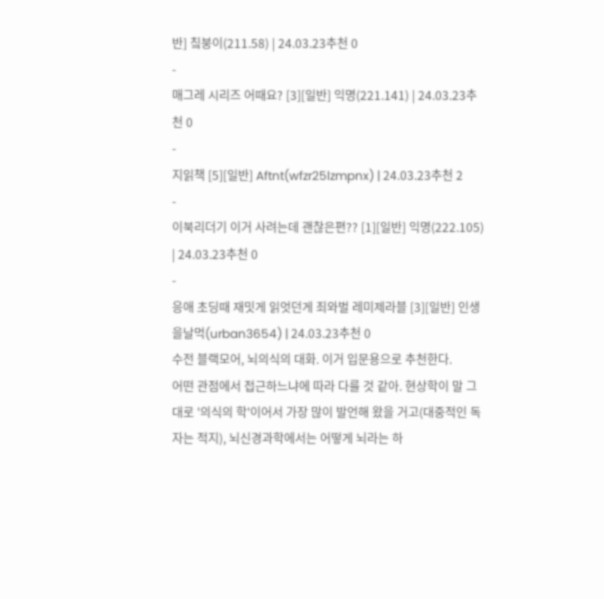반] 칰붕이(211.58) | 24.03.23추천 0
-
매그레 시리즈 어때요? [3][일반] 익명(221.141) | 24.03.23추천 0
-
지읽책 [5][일반] Aftnt(wfzr25lzmpnx) | 24.03.23추천 2
-
이북리더기 이거 사려는데 괜찮은편?? [1][일반] 익명(222.105) | 24.03.23추천 0
-
응애 초딩때 재밋게 읽엇던게 죄와벌 레미제라블 [3][일반] 인생을날먹(urban3654) | 24.03.23추천 0
수전 블랙모어, 뇌의식의 대화. 이거 입문용으로 추천한다.
어떤 관점에서 접근하느냐에 따라 다를 것 같아. 현상학이 말 그대로 '의식의 학'이어서 가장 많이 발언해 왔을 거고(대중적인 독자는 적지), 뇌신경과학에서는 어떻게 뇌라는 하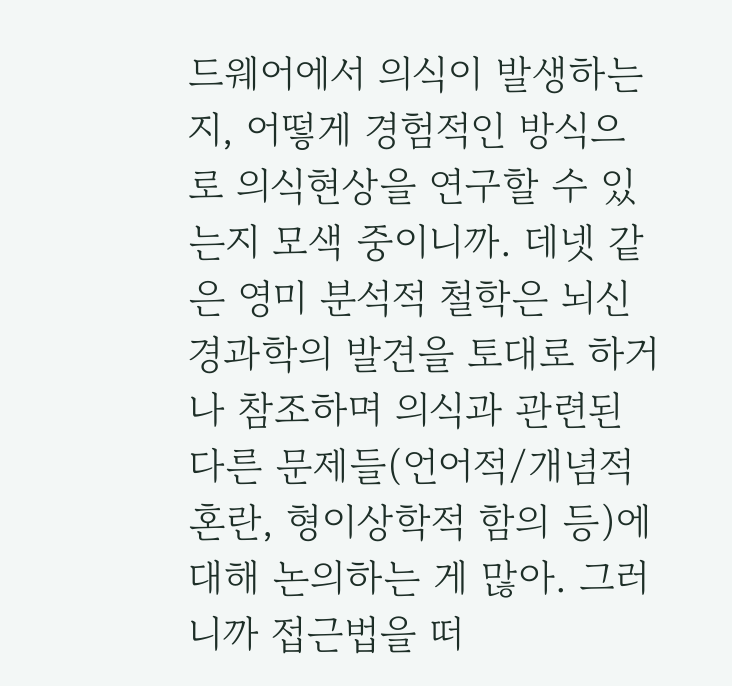드웨어에서 의식이 발생하는지, 어떻게 경험적인 방식으로 의식현상을 연구할 수 있는지 모색 중이니까. 데넷 같은 영미 분석적 철학은 뇌신경과학의 발견을 토대로 하거나 참조하며 의식과 관련된 다른 문제들(언어적/개념적 혼란, 형이상학적 함의 등)에 대해 논의하는 게 많아. 그러니까 접근법을 떠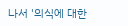나서 '의식에 대한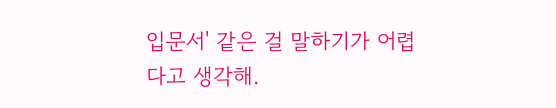입문서' 같은 걸 말하기가 어렵다고 생각해.